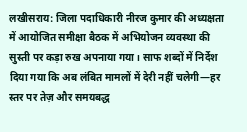लखीसराय: जिला पदाधिकारी नीरज कुमार की अध्यक्षता में आयोजित समीक्षा बैठक में अभियोजन व्यवस्था की सुस्ती पर कड़ा रुख अपनाया गया। साफ शब्दों में निर्देश दिया गया कि अब लंबित मामलों में देरी नहीं चलेगी—हर स्तर पर तेज़ और समयबद्ध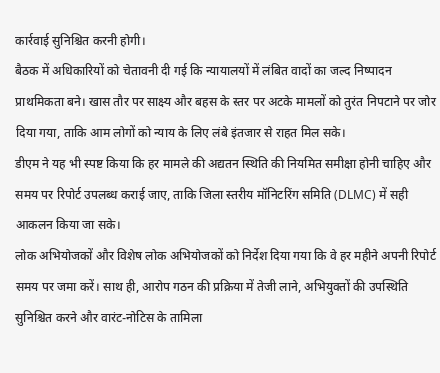कार्रवाई सुनिश्चित करनी होगी।
बैठक में अधिकारियों को चेतावनी दी गई कि न्यायालयों में लंबित वादों का जल्द निष्पादन प्राथमिकता बने। खास तौर पर साक्ष्य और बहस के स्तर पर अटके मामलों को तुरंत निपटाने पर जोर दिया गया, ताकि आम लोगों को न्याय के लिए लंबे इंतजार से राहत मिल सके।
डीएम ने यह भी स्पष्ट किया कि हर मामले की अद्यतन स्थिति की नियमित समीक्षा होनी चाहिए और समय पर रिपोर्ट उपलब्ध कराई जाए, ताकि जिला स्तरीय मॉनिटरिंग समिति (DLMC) में सही आकलन किया जा सके।
लोक अभियोजकों और विशेष लोक अभियोजकों को निर्देश दिया गया कि वे हर महीने अपनी रिपोर्ट समय पर जमा करें। साथ ही, आरोप गठन की प्रक्रिया में तेजी लाने, अभियुक्तों की उपस्थिति सुनिश्चित करने और वारंट-नोटिस के तामिला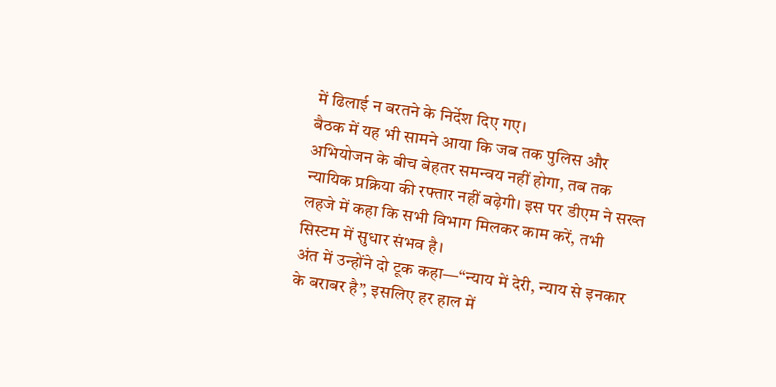में ढिलाई न बरतने के निर्देश दिए गए।
बैठक में यह भी सामने आया कि जब तक पुलिस और अभियोजन के बीच बेहतर समन्वय नहीं होगा, तब तक न्यायिक प्रक्रिया की रफ्तार नहीं बढ़ेगी। इस पर डीएम ने सख्त लहजे में कहा कि सभी विभाग मिलकर काम करें, तभी सिस्टम में सुधार संभव है।
अंत में उन्होंने दो टूक कहा—“न्याय में देरी, न्याय से इनकार के बराबर है”, इसलिए हर हाल में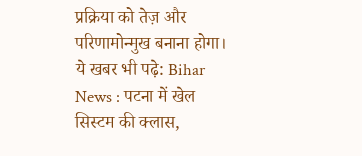प्रक्रिया को तेज़ और परिणामोन्मुख बनाना होगा।
ये खबर भी पढ़े: Bihar News : पटना में खेल सिस्टम की क्लास,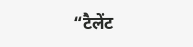“टैलेंट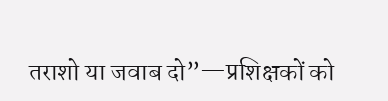तराशो या जवाब दो”—प्रशिक्षकों को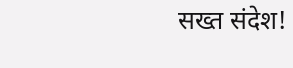सख्त संदेश!